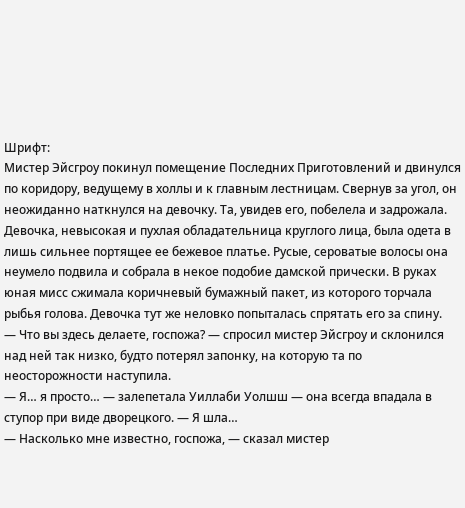Шрифт:
Мистер Эйсгроу покинул помещение Последних Приготовлений и двинулся по коридору, ведущему в холлы и к главным лестницам. Свернув за угол, он неожиданно наткнулся на девочку. Та, увидев его, побелела и задрожала.
Девочка, невысокая и пухлая обладательница круглого лица, была одета в лишь сильнее портящее ее бежевое платье. Русые, сероватые волосы она неумело подвила и собрала в некое подобие дамской прически. В руках юная мисс сжимала коричневый бумажный пакет, из которого торчала рыбья голова. Девочка тут же неловко попыталась спрятать его за спину.
— Что вы здесь делаете, госпожа? — спросил мистер Эйсгроу и склонился над ней так низко, будто потерял запонку, на которую та по неосторожности наступила.
— Я… я просто… — залепетала Уиллаби Уолшш — она всегда впадала в ступор при виде дворецкого. — Я шла…
— Насколько мне известно, госпожа, — сказал мистер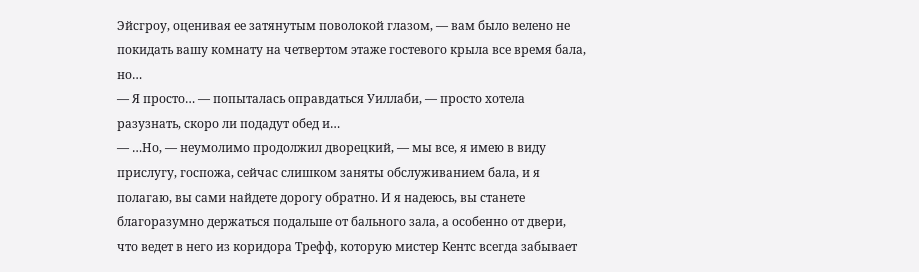Эйсгроу, оценивая ее затянутым поволокой глазом, — вам было велено не покидать вашу комнату на четвертом этаже гостевого крыла все время бала, но…
— Я просто… — попыталась оправдаться Уиллаби, — просто хотела разузнать, скоро ли подадут обед и…
— …Но, — неумолимо продолжил дворецкий, — мы все, я имею в виду прислугу, госпожа, сейчас слишком заняты обслуживанием бала, и я полагаю, вы сами найдете дорогу обратно. И я надеюсь, вы станете благоразумно держаться подальше от бального зала, а особенно от двери, что ведет в него из коридора Трефф, которую мистер Кентс всегда забывает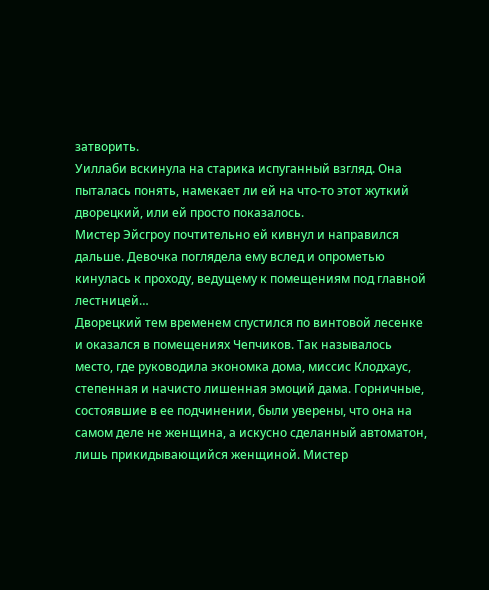затворить.
Уиллаби вскинула на старика испуганный взгляд. Она пыталась понять, намекает ли ей на что-то этот жуткий дворецкий, или ей просто показалось.
Мистер Эйсгроу почтительно ей кивнул и направился дальше. Девочка поглядела ему вслед и опрометью кинулась к проходу, ведущему к помещениям под главной лестницей…
Дворецкий тем временем спустился по винтовой лесенке и оказался в помещениях Чепчиков. Так называлось место, где руководила экономка дома, миссис Клодхаус, степенная и начисто лишенная эмоций дама. Горничные, состоявшие в ее подчинении, были уверены, что она на самом деле не женщина, а искусно сделанный автоматон, лишь прикидывающийся женщиной. Мистер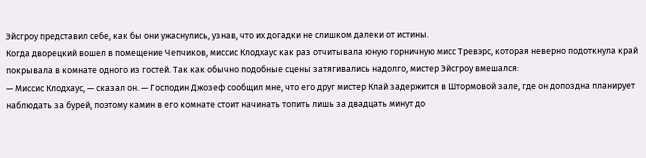Эйсгроу представил себе, как бы они ужаснулись, узнав, что их догадки не слишком далеки от истины.
Когда дворецкий вошел в помещение Чепчиков, миссис Клодхаус как раз отчитывала юную горничную мисс Тревэрс, которая неверно подоткнула край покрывала в комнате одного из гостей. Так как обычно подобные сцены затягивались надолго, мистер Эйсгроу вмешался:
— Миссис Клодхаус, — сказал он. — Господин Джозеф сообщил мне, что его друг мистер Клай задержится в Штормовой зале, где он допоздна планирует наблюдать за бурей, поэтому камин в его комнате стоит начинать топить лишь за двадцать минут до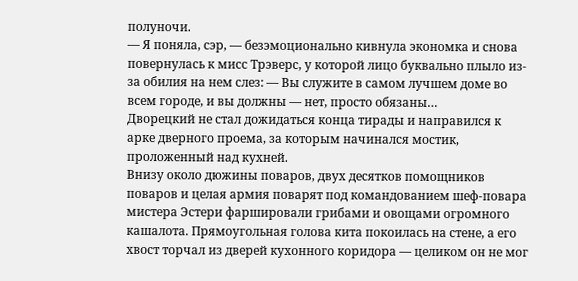полуночи.
— Я поняла, сэр, — безэмоционально кивнула экономка и снова повернулась к мисс Трэверс, у которой лицо буквально плыло из-за обилия на нем слез: — Вы служите в самом лучшем доме во всем городе, и вы должны — нет, просто обязаны…
Дворецкий не стал дожидаться конца тирады и направился к арке дверного проема, за которым начинался мостик, проложенный над кухней.
Внизу около дюжины поваров, двух десятков помощников поваров и целая армия поварят под командованием шеф-повара мистера Эстери фаршировали грибами и овощами огромного кашалота. Прямоугольная голова кита покоилась на стене, а его хвост торчал из дверей кухонного коридора — целиком он не мог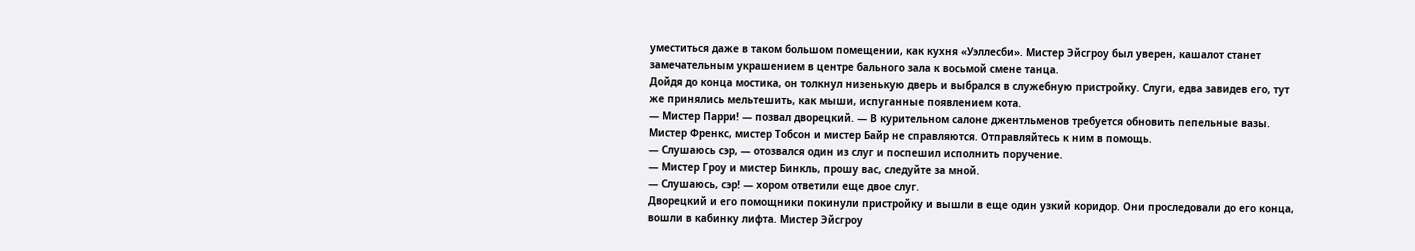уместиться даже в таком большом помещении, как кухня «Уэллесби». Мистер Эйсгроу был уверен, кашалот станет замечательным украшением в центре бального зала к восьмой смене танца.
Дойдя до конца мостика, он толкнул низенькую дверь и выбрался в служебную пристройку. Слуги, едва завидев его, тут же принялись мельтешить, как мыши, испуганные появлением кота.
— Мистер Парри! — позвал дворецкий. — В курительном салоне джентльменов требуется обновить пепельные вазы. Мистер Френкс, мистер Тобсон и мистер Байр не справляются. Отправляйтесь к ним в помощь.
— Слушаюсь сэр, — отозвался один из слуг и поспешил исполнить поручение.
— Мистер Гроу и мистер Бинкль, прошу вас, следуйте за мной.
— Слушаюсь, сэр! — хором ответили еще двое слуг.
Дворецкий и его помощники покинули пристройку и вышли в еще один узкий коридор. Они проследовали до его конца, вошли в кабинку лифта. Мистер Эйсгроу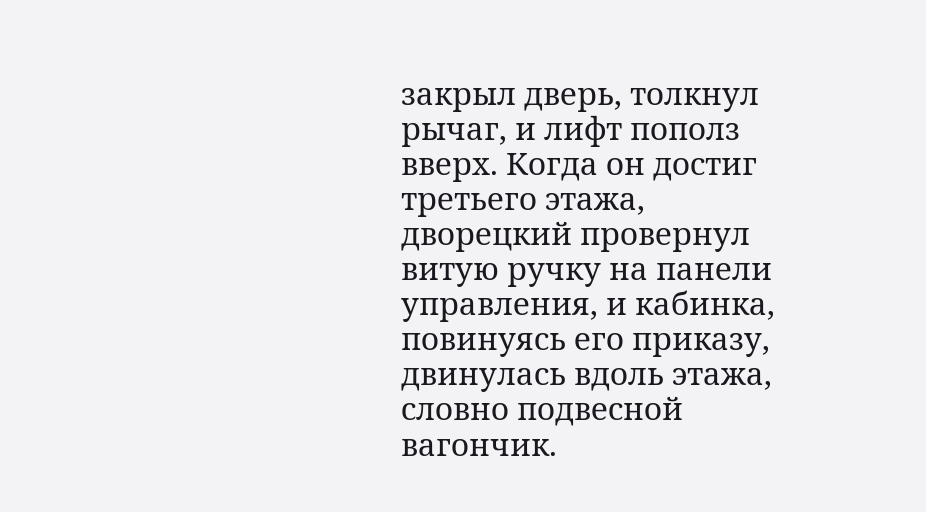закрыл дверь, толкнул рычаг, и лифт пополз вверх. Когда он достиг третьего этажа, дворецкий провернул витую ручку на панели управления, и кабинка, повинуясь его приказу, двинулась вдоль этажа, словно подвесной вагончик.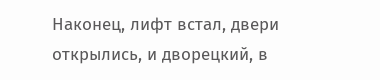Наконец, лифт встал, двери открылись, и дворецкий, в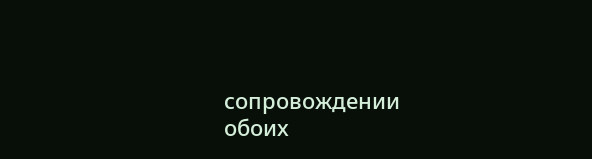сопровождении обоих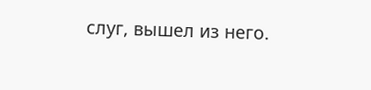слуг, вышел из него.